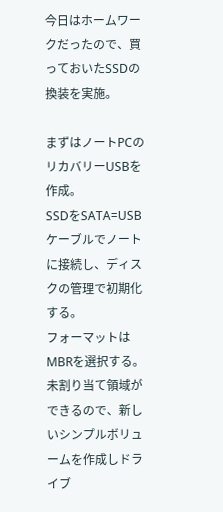今日はホームワークだったので、買っておいたSSDの換装を実施。

まずはノートPCのリカバリーUSBを作成。
SSDをSATA=USBケーブルでノートに接続し、ディスクの管理で初期化する。
フォーマットはMBRを選択する。
未割り当て領域ができるので、新しいシンプルボリュームを作成しドライブ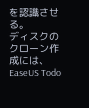を認識させる。
ディスクのクローン作成には、EaseUS Todo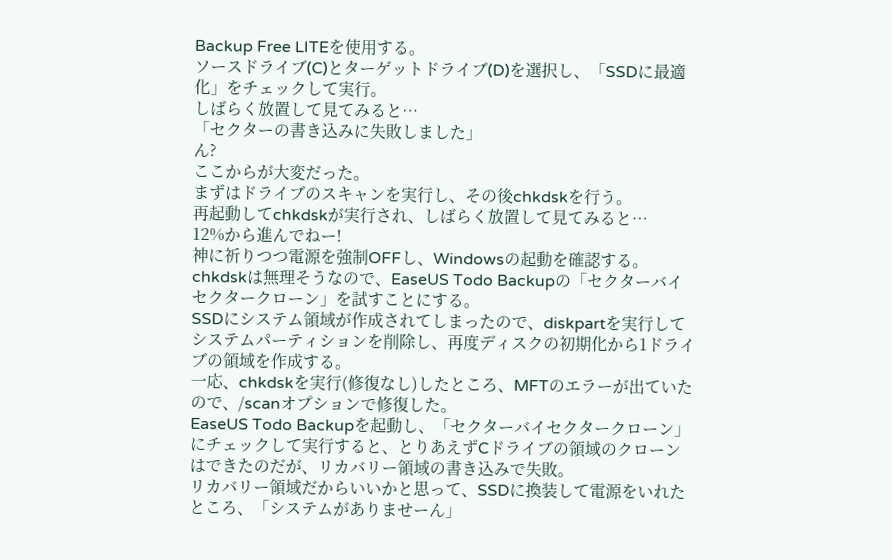Backup Free LITEを使用する。
ソースドライブ(C)とターゲットドライブ(D)を選択し、「SSDに最適化」をチェックして実行。
しばらく放置して見てみると…
「セクターの書き込みに失敗しました」
ん?
ここからが大変だった。
まずはドライブのスキャンを実行し、その後chkdskを行う。
再起動してchkdskが実行され、しばらく放置して見てみると…
12%から進んでねー!
神に祈りつつ電源を強制OFFし、Windowsの起動を確認する。
chkdskは無理そうなので、EaseUS Todo Backupの「セクターバイセクタークローン」を試すことにする。
SSDにシステム領域が作成されてしまったので、diskpartを実行してシステムパーティションを削除し、再度ディスクの初期化から1ドライブの領域を作成する。
一応、chkdskを実行(修復なし)したところ、MFTのエラーが出ていたので、/scanオプションで修復した。
EaseUS Todo Backupを起動し、「セクターバイセクタークローン」にチェックして実行すると、とりあえずCドライブの領域のクローンはできたのだが、リカバリー領域の書き込みで失敗。
リカバリー領域だからいいかと思って、SSDに換装して電源をいれたところ、「システムがありませーん」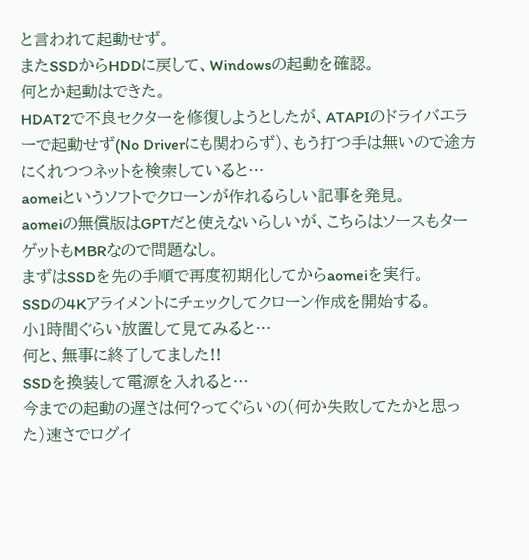と言われて起動せず。
またSSDからHDDに戻して、Windowsの起動を確認。
何とか起動はできた。
HDAT2で不良セクターを修復しようとしたが、ATAPIのドライバエラーで起動せず(No Driverにも関わらず)、もう打つ手は無いので途方にくれつつネットを検索していると…
aomeiというソフトでクローンが作れるらしい記事を発見。
aomeiの無償版はGPTだと使えないらしいが、こちらはソースもターゲットもMBRなので問題なし。
まずはSSDを先の手順で再度初期化してからaomeiを実行。
SSDの4Kアライメントにチェックしてクローン作成を開始する。
小1時間ぐらい放置して見てみると…
何と、無事に終了してました!!
SSDを換装して電源を入れると…
今までの起動の遅さは何?ってぐらいの(何か失敗してたかと思った)速さでログイ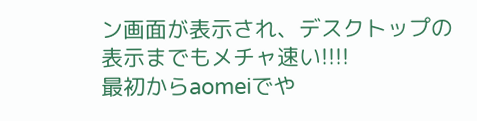ン画面が表示され、デスクトップの表示までもメチャ速い!!!!
最初からaomeiでや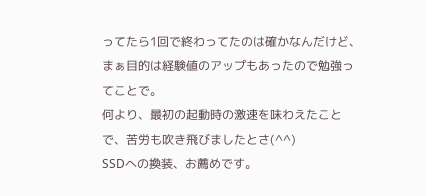ってたら1回で終わってたのは確かなんだけど、まぁ目的は経験値のアップもあったので勉強ってことで。
何より、最初の起動時の激速を味わえたことで、苦労も吹き飛びましたとさ(^^)
SSDへの換装、お薦めです。